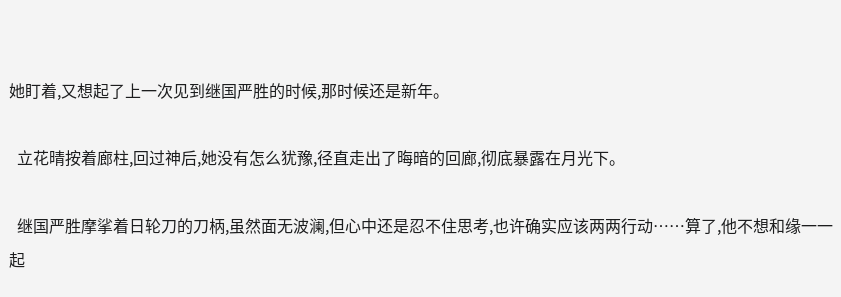她盯着,又想起了上一次见到继国严胜的时候,那时候还是新年。

  立花晴按着廊柱,回过神后,她没有怎么犹豫,径直走出了晦暗的回廊,彻底暴露在月光下。

  继国严胜摩挲着日轮刀的刀柄,虽然面无波澜,但心中还是忍不住思考,也许确实应该两两行动……算了,他不想和缘一一起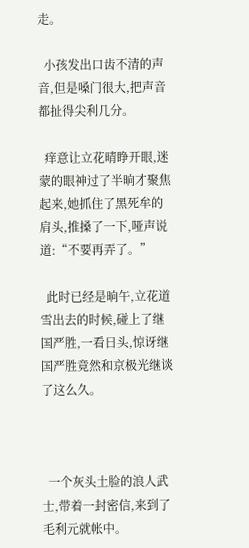走。

  小孩发出口齿不清的声音,但是嗓门很大,把声音都扯得尖利几分。

  痒意让立花晴睁开眼,迷蒙的眼神过了半晌才聚焦起来,她抓住了黑死牟的肩头,推搡了一下,哑声说道:“不要再弄了。”

  此时已经是晌午,立花道雪出去的时候,碰上了继国严胜,一看日头,惊讶继国严胜竟然和京极光继谈了这么久。



  一个灰头土脸的浪人武士,带着一封密信,来到了毛利元就帐中。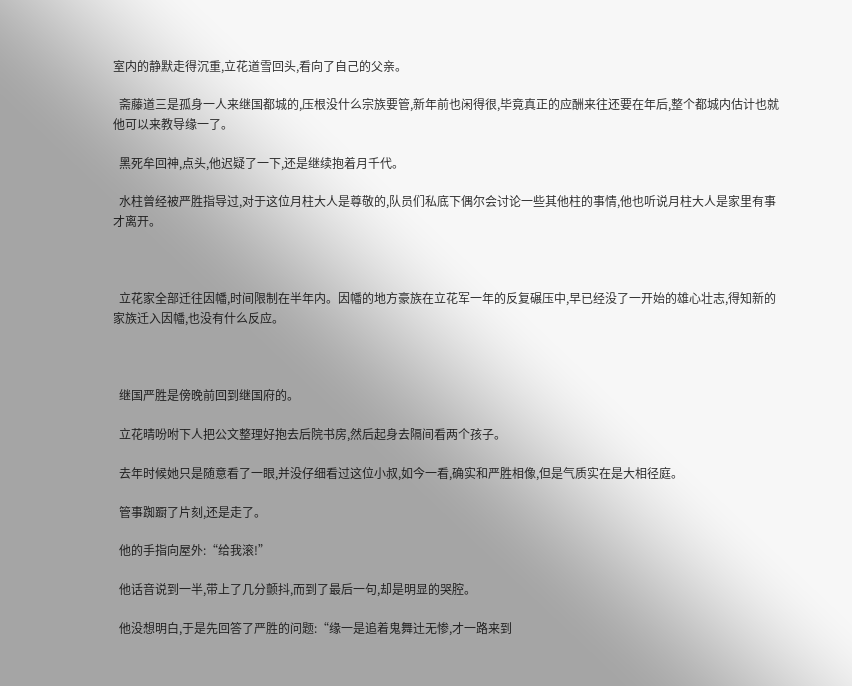室内的静默走得沉重,立花道雪回头,看向了自己的父亲。

  斋藤道三是孤身一人来继国都城的,压根没什么宗族要管,新年前也闲得很,毕竟真正的应酬来往还要在年后,整个都城内估计也就他可以来教导缘一了。

  黑死牟回神,点头,他迟疑了一下,还是继续抱着月千代。

  水柱曾经被严胜指导过,对于这位月柱大人是尊敬的,队员们私底下偶尔会讨论一些其他柱的事情,他也听说月柱大人是家里有事才离开。



  立花家全部迁往因幡,时间限制在半年内。因幡的地方豪族在立花军一年的反复碾压中,早已经没了一开始的雄心壮志,得知新的家族迁入因幡,也没有什么反应。



  继国严胜是傍晚前回到继国府的。

  立花晴吩咐下人把公文整理好抱去后院书房,然后起身去隔间看两个孩子。

  去年时候她只是随意看了一眼,并没仔细看过这位小叔,如今一看,确实和严胜相像,但是气质实在是大相径庭。

  管事踟蹰了片刻,还是走了。

  他的手指向屋外:“给我滚!”

  他话音说到一半,带上了几分颤抖,而到了最后一句,却是明显的哭腔。

  他没想明白,于是先回答了严胜的问题:“缘一是追着鬼舞辻无惨,才一路来到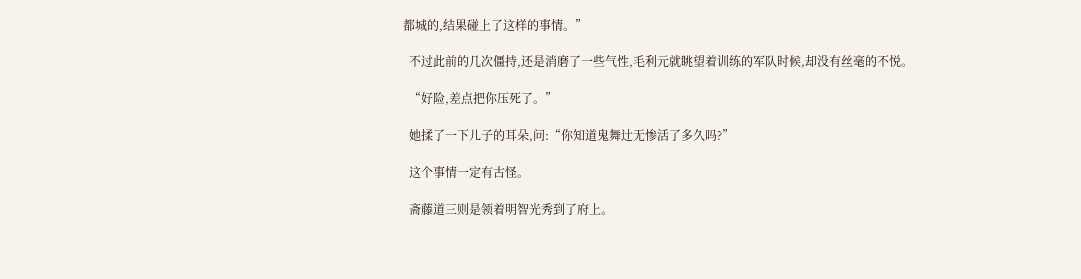都城的,结果碰上了这样的事情。”

  不过此前的几次僵持,还是消磨了一些气性,毛利元就眺望着训练的军队时候,却没有丝毫的不悦。

  “好险,差点把你压死了。”

  她揉了一下儿子的耳朵,问:“你知道鬼舞辻无惨活了多久吗?”

  这个事情一定有古怪。

  斋藤道三则是领着明智光秀到了府上。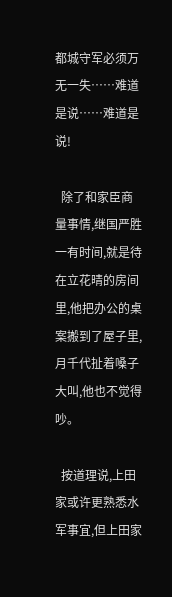都城守军必须万无一失……难道是说……难道是说!

  除了和家臣商量事情,继国严胜一有时间,就是待在立花晴的房间里,他把办公的桌案搬到了屋子里,月千代扯着嗓子大叫,他也不觉得吵。

  按道理说,上田家或许更熟悉水军事宜,但上田家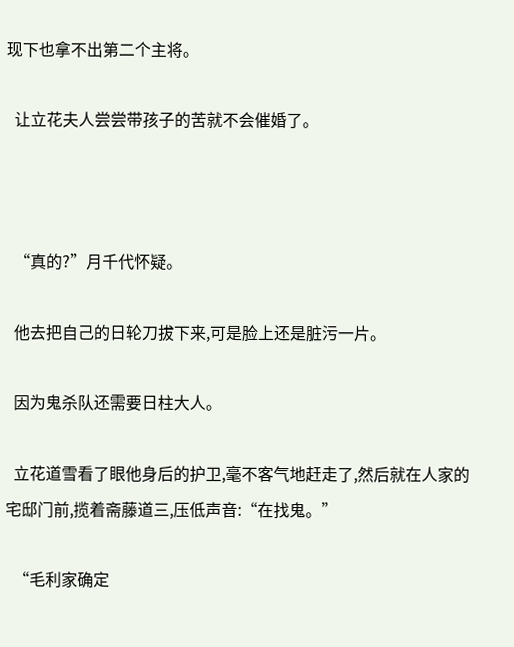现下也拿不出第二个主将。

  让立花夫人尝尝带孩子的苦就不会催婚了。



  “真的?”月千代怀疑。

  他去把自己的日轮刀拔下来,可是脸上还是脏污一片。

  因为鬼杀队还需要日柱大人。

  立花道雪看了眼他身后的护卫,毫不客气地赶走了,然后就在人家的宅邸门前,揽着斋藤道三,压低声音:“在找鬼。”

  “毛利家确定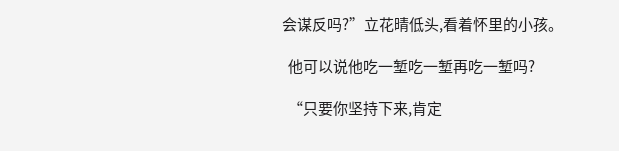会谋反吗?”立花晴低头,看着怀里的小孩。

  他可以说他吃一堑吃一堑再吃一堑吗?

  “只要你坚持下来,肯定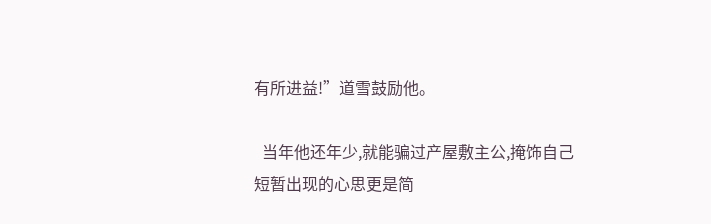有所进益!”道雪鼓励他。

  当年他还年少,就能骗过产屋敷主公,掩饰自己短暂出现的心思更是简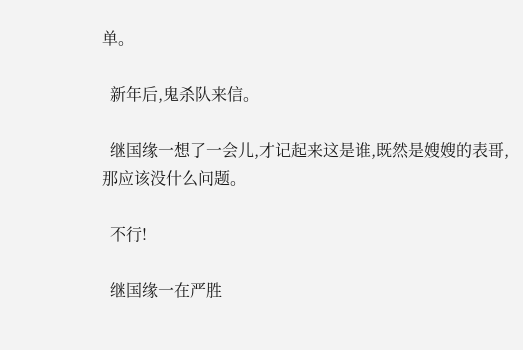单。

  新年后,鬼杀队来信。

  继国缘一想了一会儿,才记起来这是谁,既然是嫂嫂的表哥,那应该没什么问题。

  不行!

  继国缘一在严胜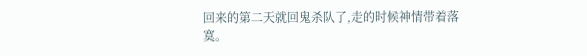回来的第二天就回鬼杀队了,走的时候神情带着落寞。